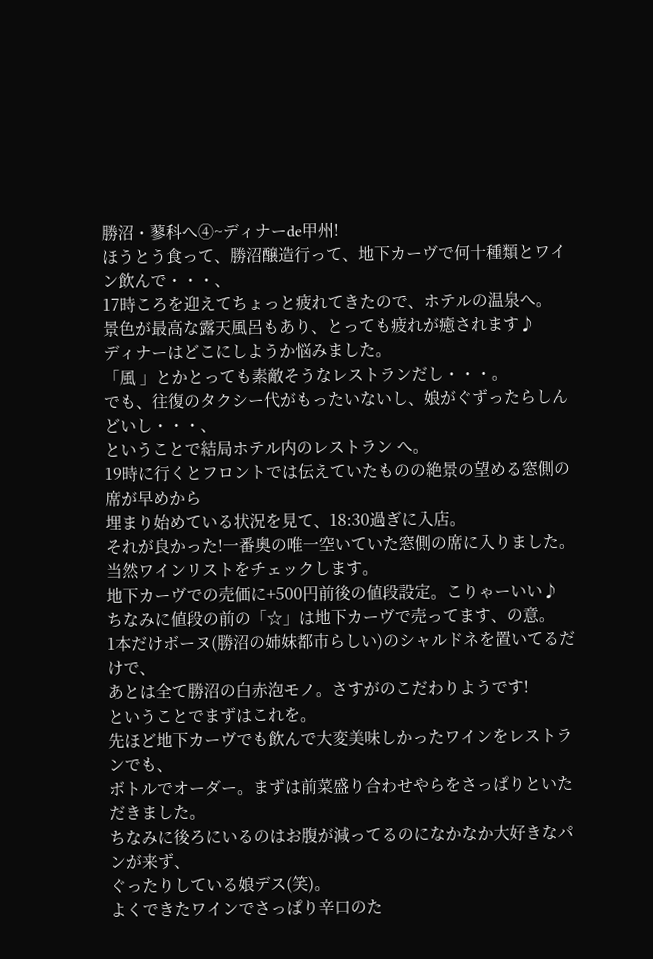勝沼・蓼科へ④~ディナーde甲州!
ほうとう食って、勝沼醸造行って、地下カーヴで何十種類とワイン飲んで・・・、
17時ころを迎えてちょっと疲れてきたので、ホテルの温泉へ。
景色が最高な露天風呂もあり、とっても疲れが癒されます♪
ディナーはどこにしようか悩みました。
「風 」とかとっても素敵そうなレストランだし・・・。
でも、往復のタクシー代がもったいないし、娘がぐずったらしんどいし・・・、
ということで結局ホテル内のレストラン へ。
19時に行くとフロントでは伝えていたものの絶景の望める窓側の席が早めから
埋まり始めている状況を見て、18:30過ぎに入店。
それが良かった!一番奥の唯一空いていた窓側の席に入りました。
当然ワインリストをチェックします。
地下カーヴでの売価に+500円前後の値段設定。こりゃーいい♪
ちなみに値段の前の「☆」は地下カーヴで売ってます、の意。
1本だけボーヌ(勝沼の姉妹都市らしい)のシャルドネを置いてるだけで、
あとは全て勝沼の白赤泡モノ。さすがのこだわりようです!
ということでまずはこれを。
先ほど地下カーヴでも飲んで大変美味しかったワインをレストランでも、
ボトルでオーダー。まずは前菜盛り合わせやらをさっぱりといただきました。
ちなみに後ろにいるのはお腹が減ってるのになかなか大好きなパンが来ず、
ぐったりしている娘デス(笑)。
よくできたワインでさっぱり辛口のた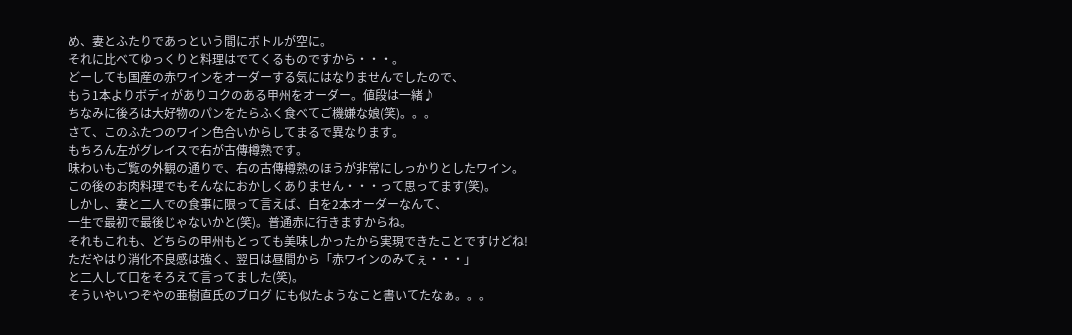め、妻とふたりであっという間にボトルが空に。
それに比べてゆっくりと料理はでてくるものですから・・・。
どーしても国産の赤ワインをオーダーする気にはなりませんでしたので、
もう1本よりボディがありコクのある甲州をオーダー。値段は一緒♪
ちなみに後ろは大好物のパンをたらふく食べてご機嫌な娘(笑)。。。
さて、このふたつのワイン色合いからしてまるで異なります。
もちろん左がグレイスで右が古傳樽熟です。
味わいもご覧の外観の通りで、右の古傳樽熟のほうが非常にしっかりとしたワイン。
この後のお肉料理でもそんなにおかしくありません・・・って思ってます(笑)。
しかし、妻と二人での食事に限って言えば、白を2本オーダーなんて、
一生で最初で最後じゃないかと(笑)。普通赤に行きますからね。
それもこれも、どちらの甲州もとっても美味しかったから実現できたことですけどね!
ただやはり消化不良感は強く、翌日は昼間から「赤ワインのみてぇ・・・」
と二人して口をそろえて言ってました(笑)。
そういやいつぞやの亜樹直氏のブログ にも似たようなこと書いてたなぁ。。。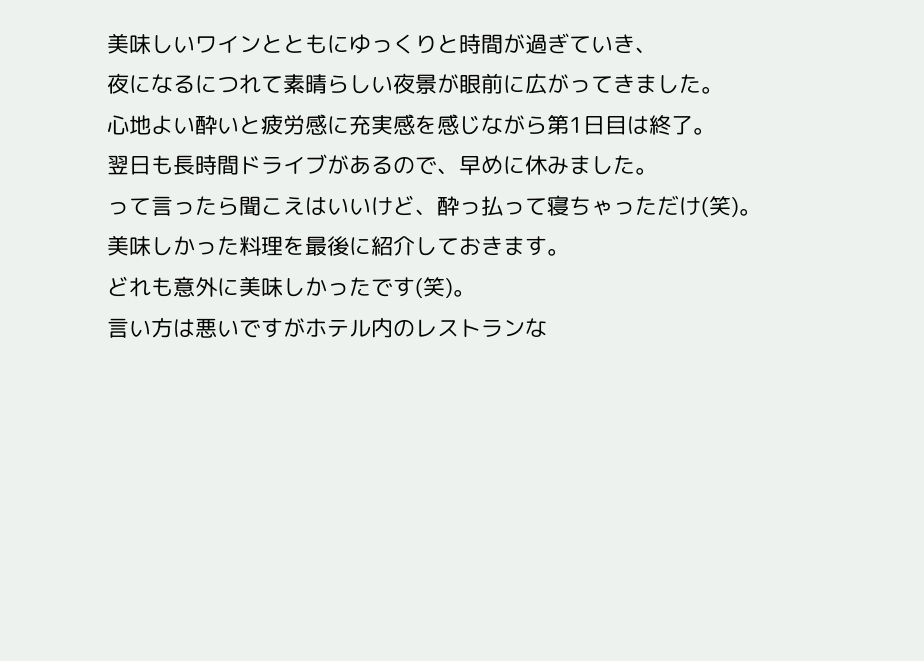美味しいワインとともにゆっくりと時間が過ぎていき、
夜になるにつれて素晴らしい夜景が眼前に広がってきました。
心地よい酔いと疲労感に充実感を感じながら第1日目は終了。
翌日も長時間ドライブがあるので、早めに休みました。
って言ったら聞こえはいいけど、酔っ払って寝ちゃっただけ(笑)。
美味しかった料理を最後に紹介しておきます。
どれも意外に美味しかったです(笑)。
言い方は悪いですがホテル内のレストランな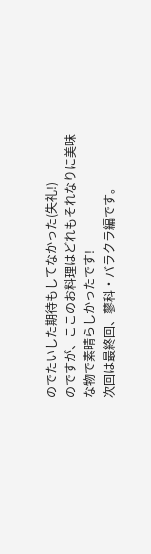のでたいした期待もしてなかった(失礼!)
のですが、ここのお料理はどれもそれなりに美味な物で素晴らしかったです!
次回は最終回、蓼科・バラクラ編です。